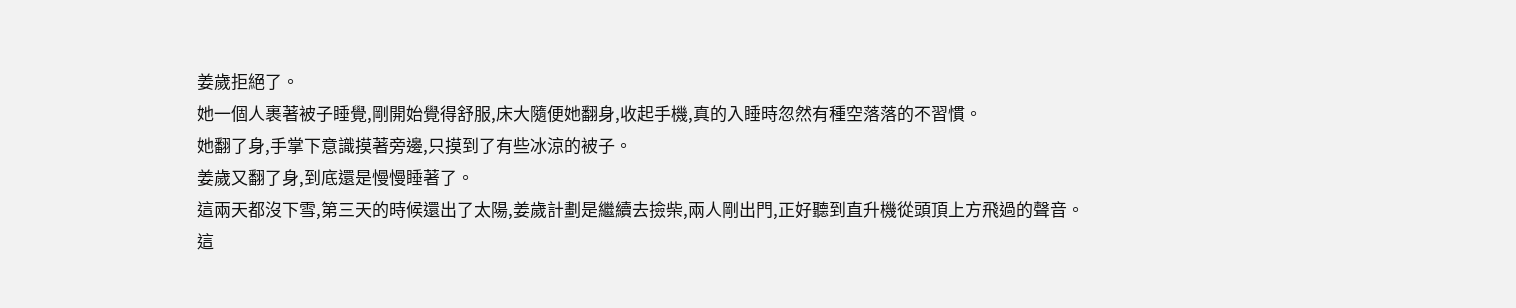姜歲拒絕了。
她一個人裹著被子睡覺,剛開始覺得舒服,床大隨便她翻身,收起手機,真的入睡時忽然有種空落落的不習慣。
她翻了身,手掌下意識摸著旁邊,只摸到了有些冰涼的被子。
姜歲又翻了身,到底還是慢慢睡著了。
這兩天都沒下雪,第三天的時候還出了太陽,姜歲計劃是繼續去撿柴,兩人剛出門,正好聽到直升機從頭頂上方飛過的聲音。
這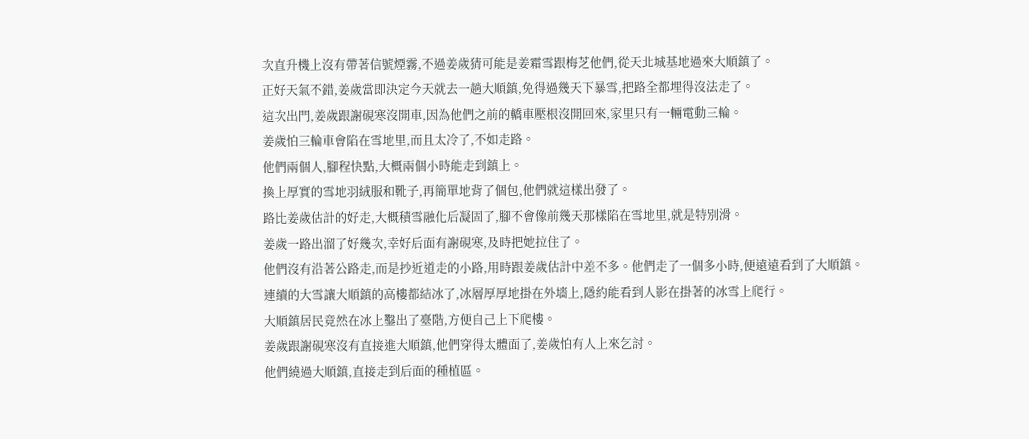次直升機上沒有帶著信號煙霧,不過姜歲猜可能是姜霜雪跟梅芝他們,從天北城基地過來大順鎮了。
正好天氣不錯,姜歲當即決定今天就去一趟大順鎮,免得過幾天下暴雪,把路全都埋得沒法走了。
這次出門,姜歲跟謝硯寒沒開車,因為他們之前的轎車壓根沒開回來,家里只有一輛電動三輪。
姜歲怕三輪車會陷在雪地里,而且太冷了,不如走路。
他們兩個人,腳程快點,大概兩個小時能走到鎮上。
換上厚實的雪地羽絨服和靴子,再簡單地背了個包,他們就這樣出發了。
路比姜歲估計的好走,大概積雪融化后凝固了,腳不會像前幾天那樣陷在雪地里,就是特別滑。
姜歲一路出溜了好幾次,幸好后面有謝硯寒,及時把她拉住了。
他們沒有沿著公路走,而是抄近道走的小路,用時跟姜歲估計中差不多。他們走了一個多小時,便遠遠看到了大順鎮。
連續的大雪讓大順鎮的高樓都結冰了,冰層厚厚地掛在外墻上,隱約能看到人影在掛著的冰雪上爬行。
大順鎮居民竟然在冰上鑿出了臺階,方便自己上下爬樓。
姜歲跟謝硯寒沒有直接進大順鎮,他們穿得太體面了,姜歲怕有人上來乞討。
他們繞過大順鎮,直接走到后面的種植區。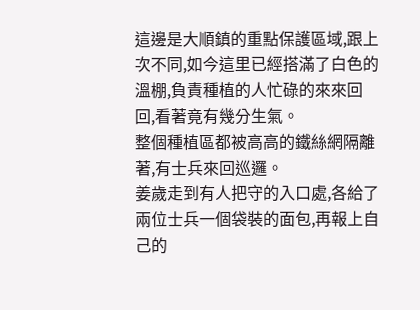這邊是大順鎮的重點保護區域,跟上次不同,如今這里已經搭滿了白色的溫棚,負責種植的人忙碌的來來回回,看著竟有幾分生氣。
整個種植區都被高高的鐵絲網隔離著,有士兵來回巡邏。
姜歲走到有人把守的入口處,各給了兩位士兵一個袋裝的面包,再報上自己的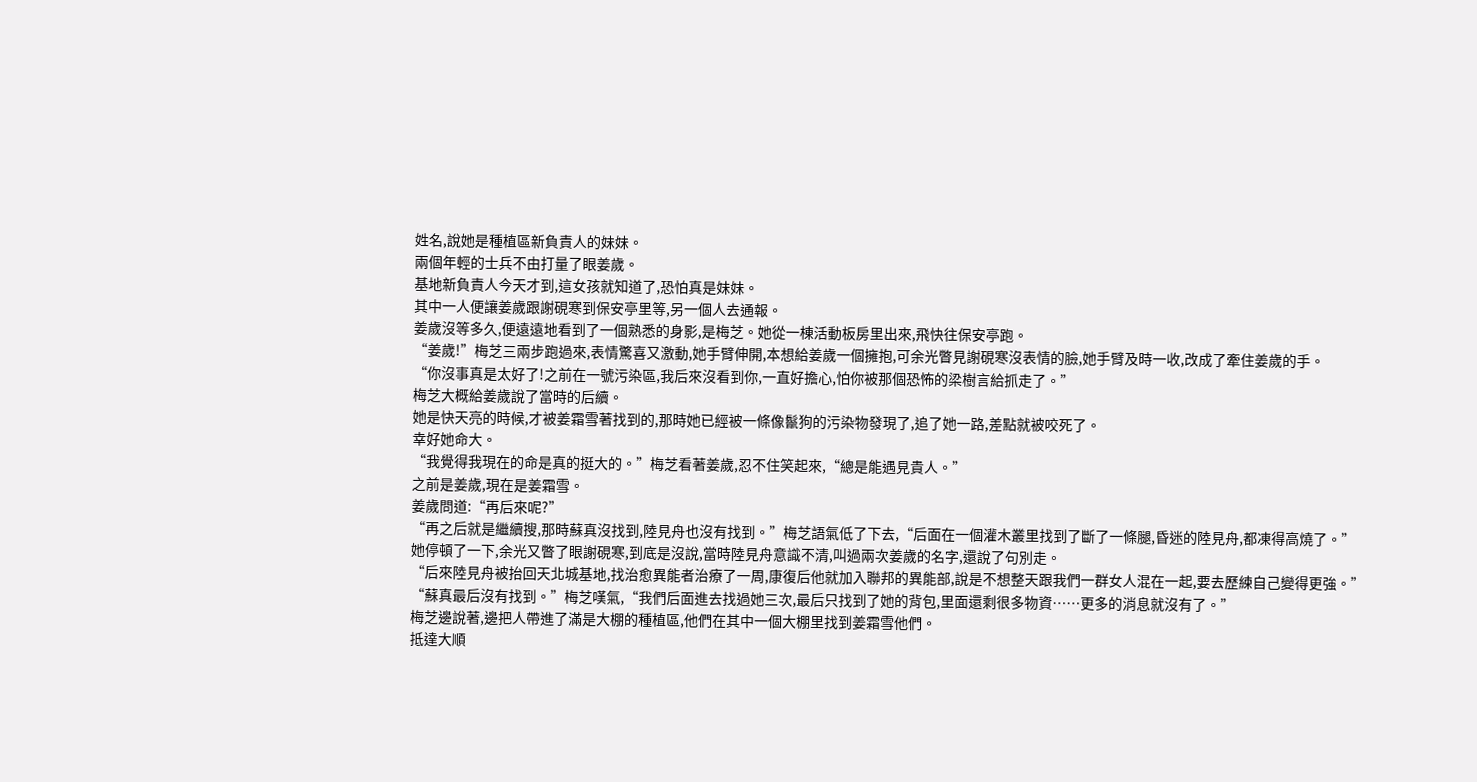姓名,說她是種植區新負責人的妹妹。
兩個年輕的士兵不由打量了眼姜歲。
基地新負責人今天才到,這女孩就知道了,恐怕真是妹妹。
其中一人便讓姜歲跟謝硯寒到保安亭里等,另一個人去通報。
姜歲沒等多久,便遠遠地看到了一個熟悉的身影,是梅芝。她從一棟活動板房里出來,飛快往保安亭跑。
“姜歲!”梅芝三兩步跑過來,表情驚喜又激動,她手臂伸開,本想給姜歲一個擁抱,可余光瞥見謝硯寒沒表情的臉,她手臂及時一收,改成了牽住姜歲的手。
“你沒事真是太好了!之前在一號污染區,我后來沒看到你,一直好擔心,怕你被那個恐怖的梁樹言給抓走了。”
梅芝大概給姜歲說了當時的后續。
她是快天亮的時候,才被姜霜雪著找到的,那時她已經被一條像鬣狗的污染物發現了,追了她一路,差點就被咬死了。
幸好她命大。
“我覺得我現在的命是真的挺大的。”梅芝看著姜歲,忍不住笑起來,“總是能遇見貴人。”
之前是姜歲,現在是姜霜雪。
姜歲問道:“再后來呢?”
“再之后就是繼續搜,那時蘇真沒找到,陸見舟也沒有找到。”梅芝語氣低了下去,“后面在一個灌木叢里找到了斷了一條腿,昏迷的陸見舟,都凍得高燒了。”
她停頓了一下,余光又瞥了眼謝硯寒,到底是沒說,當時陸見舟意識不清,叫過兩次姜歲的名字,還說了句別走。
“后來陸見舟被抬回天北城基地,找治愈異能者治療了一周,康復后他就加入聯邦的異能部,說是不想整天跟我們一群女人混在一起,要去歷練自己變得更強。”
“蘇真最后沒有找到。”梅芝嘆氣,“我們后面進去找過她三次,最后只找到了她的背包,里面還剩很多物資……更多的消息就沒有了。”
梅芝邊說著,邊把人帶進了滿是大棚的種植區,他們在其中一個大棚里找到姜霜雪他們。
抵達大順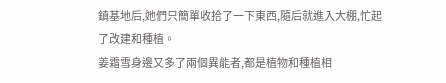鎮基地后,她們只簡單收拾了一下東西,隨后就進入大棚,忙起了改建和種植。
姜霜雪身邊又多了兩個異能者,都是植物和種植相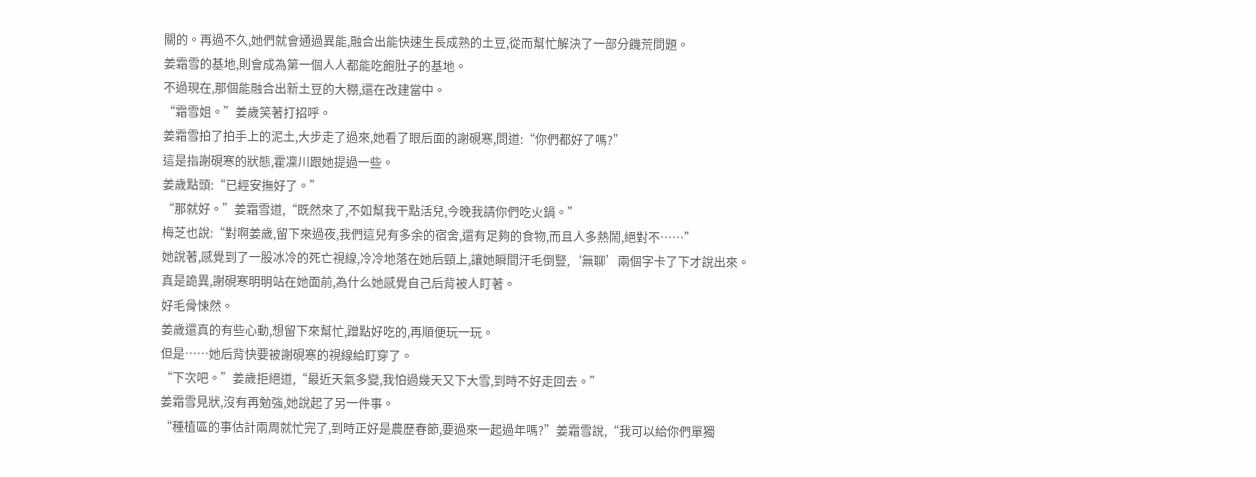關的。再過不久,她們就會通過異能,融合出能快速生長成熟的土豆,從而幫忙解決了一部分饑荒問題。
姜霜雪的基地,則會成為第一個人人都能吃飽肚子的基地。
不過現在,那個能融合出新土豆的大棚,還在改建當中。
“霜雪姐。”姜歲笑著打招呼。
姜霜雪拍了拍手上的泥土,大步走了過來,她看了眼后面的謝硯寒,問道:“你們都好了嗎?”
這是指謝硯寒的狀態,霍凜川跟她提過一些。
姜歲點頭:“已經安撫好了。”
“那就好。”姜霜雪道,“既然來了,不如幫我干點活兒,今晚我請你們吃火鍋。”
梅芝也說:“對啊姜歲,留下來過夜,我們這兒有多余的宿舍,還有足夠的食物,而且人多熱鬧,絕對不……”
她說著,感覺到了一股冰冷的死亡視線,冷冷地落在她后頸上,讓她瞬間汗毛倒豎,‘無聊’兩個字卡了下才說出來。
真是詭異,謝硯寒明明站在她面前,為什么她感覺自己后背被人盯著。
好毛骨悚然。
姜歲還真的有些心動,想留下來幫忙,蹭點好吃的,再順便玩一玩。
但是……她后背快要被謝硯寒的視線給盯穿了。
“下次吧。”姜歲拒絕道,“最近天氣多變,我怕過幾天又下大雪,到時不好走回去。”
姜霜雪見狀,沒有再勉強,她說起了另一件事。
“種植區的事估計兩周就忙完了,到時正好是農歷春節,要過來一起過年嗎?”姜霜雪說,“我可以給你們單獨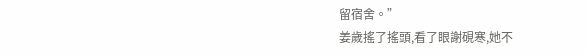留宿舍。”
姜歲搖了搖頭,看了眼謝硯寒,她不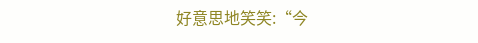好意思地笑笑:“今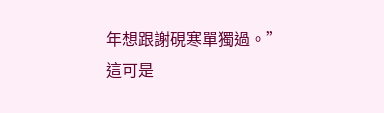年想跟謝硯寒單獨過。”
這可是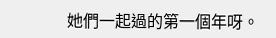她們一起過的第一個年呀。